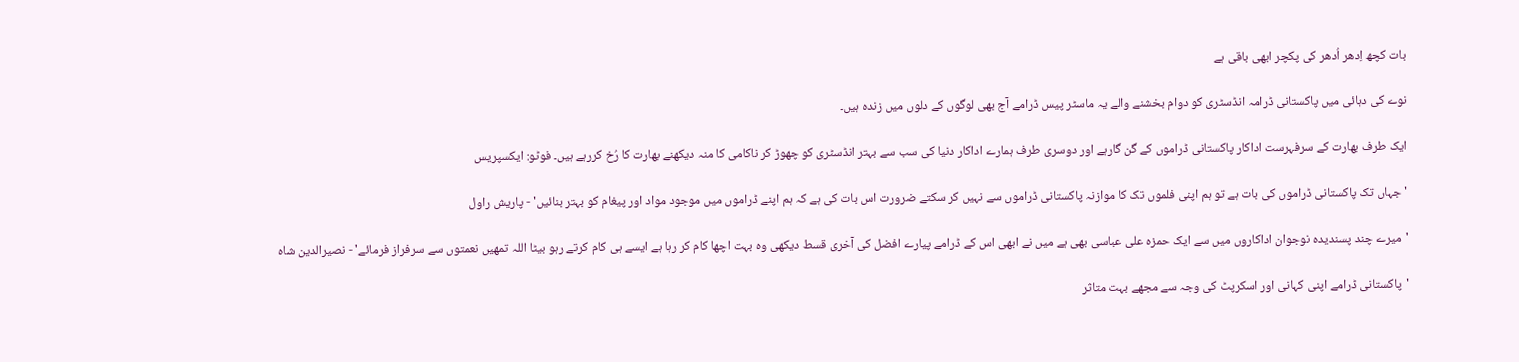بات کچھ اِدھر اُدھر کی پکچر ابھی باقی ہے

نوے کی دہائی میں پاکستانی ڈرامہ انڈسٹری کو دوام بخشنے والے یہ ماسٹر پیس ڈرامے آج بھی لوگوں کے دلوں میں زندہ ہیں۔

ایک طرف بھارت کے سرفہرست اداکار پاکستانی ڈراموں کے گن گارہے اور دوسری طرف ہمارے اداکار دنیا کی سب سے بہتر انڈسٹری کو چھوڑ کر ناکامی کا منہ دیکھنے بھارت کا رُخ کررہے ہیں۔ فوٹو: ایکسپریس

'جہاں تک پاکستانی ڈراموں کی بات ہے تو ہم اپنی فلموں تک کا موازنہ پاکستانی ڈراموں سے نہیں کر سکتے ضرورت اس بات کی ہے کہ ہم اپنے ڈراموں میں موجود مواد اور پیغام کو بہتر بنائیں' - پاریش راول

'میرے چند پسندیدہ نوجوان اداکاروں میں سے ایک حمزہ علی عباسی بھی ہے میں نے ابھی اس کے ڈرامے پیارے افضل کی آخری قسط دیکھی وہ بہت اچھا کام کر رہا ہے ایسے ہی کام کرتے رہو بیٹا اللہ تمھیں نعمتوں سے سرفراز فرمائے' - نصیرالدین شاہ

'پاکستانی ڈرامے اپنی کہانی اور اسکرپٹ کی وجہ سے مجھے بہت متاثر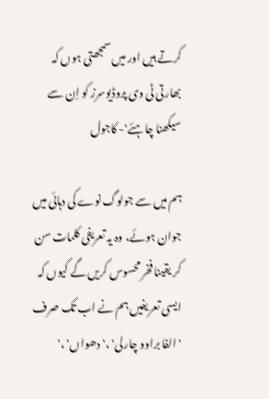کرتے ہیں اور میں سمجھتی ہوں کہ بھارتی ٹی وی پروڈیوسرز کو اِن سے سیکھنا چاہئے'- کاجول

ہم میں سے جولوگ نوے کی دہائی میں جوان ہوئے، وہ یہ تعریفی کلمات سن کر یقینا فخر محسوس کریں گے کیوں کہ ایسی تعریفیں ہم نے اب تک صرف 'الفا براوو چارلی' ،' دھواں' ،'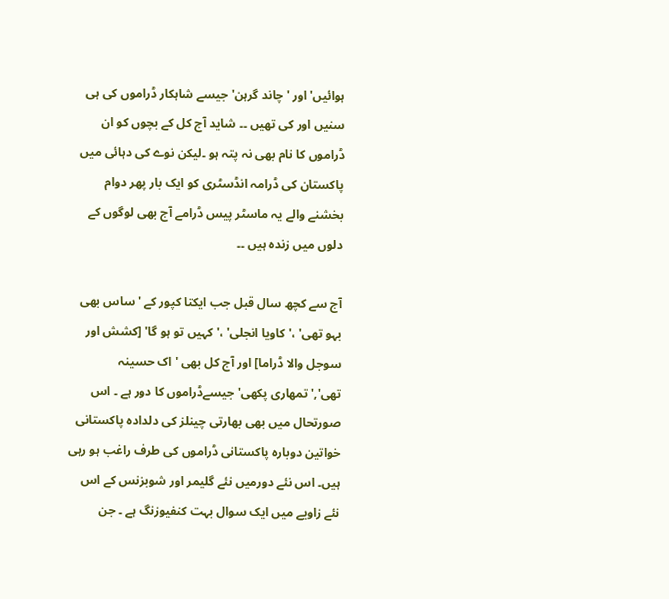ہوائیں'اور 'چاند گرہن' جیسے شاہکار ڈراموں کی ہی سنیں اور کی تھیں ۔۔ شاید آج کل کے بچوں کو ان ڈراموں کا نام بھی نہ پتہ ہو ۔لیکن نوے کی دہائی میں پاکستان کی ڈرامہ انڈسٹری کو ایک بار پھر دوام بخشنے والے یہ ماسٹر پیس ڈرامے آج بھی لوگوں کے دلوں میں زندہ ہیں ۔۔

آج سے کچھ سال قبل جب ایکتا کپور کے 'ساس بھی بہو تھی' ،'کاویا انجلی' ،' کہیں تو ہو گا' [کشش اور سوجل والا ڈراما] اور آج کل بھی ' اک حسینہ تھی','تمھاری پکھی' جیسےڈراموں کا دور ہے ۔ اس صورتحال میں بھی بھارتی چینلز کی دلدادہ پاکستانی خواتین دوبارہ پاکستانی ڈراموں کی طرف راغب ہو رہی ہیں۔ اس نئے دورمیں نئے گلیمر اور شوبزنس کے اس نئے زاویے میں ایک سوال بہت کنفیوزنگ ہے ۔ جن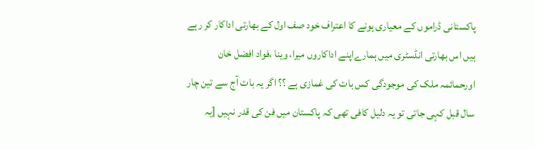پاکستانی ڈراموں کے معیاری ہونے کا اعتراف خود صف اول کے بھارتی اداکار کر رہے ہیں اس بھارتی انڈسٹری میں ہمارےاپنے اداکاروں میرا، وینا ،فواد افضل خان اورحمائمہ ملک کی موجودگی کس بات کی غمازی ہے ؟؟ اگر یہ بات آج سے تین چار سال قبل کہی جاتی تو یہ دلیل کافی تھی کہ پاکستان میں فن کی قدر نہیں [یہ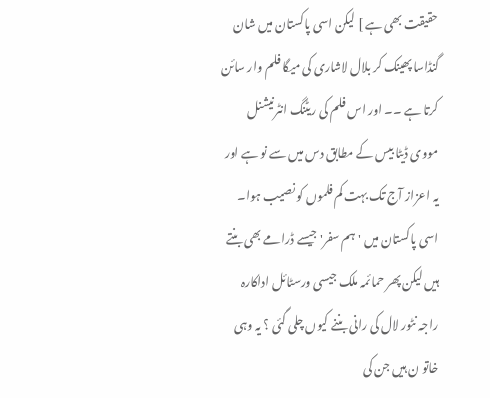حقیقت بھی ہے ] لیکن اسی پاکستان میں شان گنڈاسا پھینک کر بلال لاشاری کی میگا فلم وار سائن کرتا ہے ۔۔ اور اس فلم کی ریٹنگ انٹرنیشنل مووی ڈیٹا بیس کے مطابق دس میں سے نو ہے اور یہ اعزاز آج تک بہت کم فلموں کو نصیب ہوا۔ اسی پاکستان میں 'ہم سفر' جیسے ڈرامے بھی بنتے ہیں لیکن پھر حمائمہ ملک جیسی ورسٹائل اداکارہ راجہ نٹور لال کی رانی بننے کیوں چلی گئی ؟ یہ وہی خاتو ن ہیں جن کی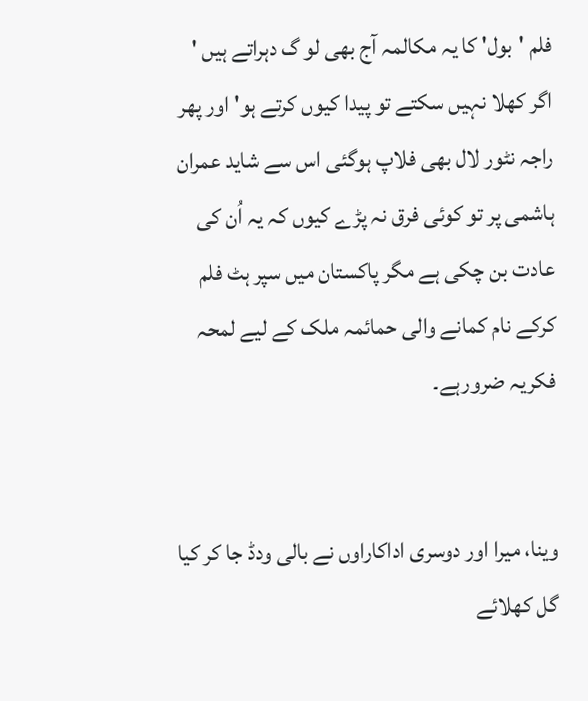فلم 'بول' کا یہ مکالمہ آج بھی لو گ دہراتے ہیں ' اگر کھلا نہیں سکتے تو پیدا کیوں کرتے ہو' اور پھر راجہ نٹور لال بھی فلاپ ہوگئی اس سے شاید عمران ہاشمی پر تو کوئی فرق نہ پڑے کیوں کہ یہ اُن کی عادت بن چکی ہے مگر پاکستان میں سپر ہٹ فلم کرکے نام کمانے والی حمائمہ ملک کے لیے لمحہ فکریہ ضرورہے۔


وینا، میرا اور دوسری اداکاراوں نے بالی ودڈ جا کر کیا گل کھلائے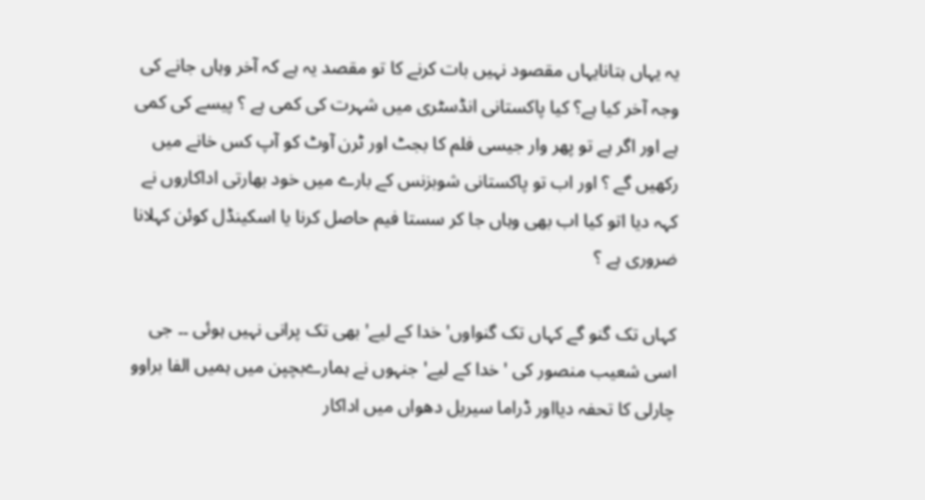یہ یہاں بتانایہاں مقصود نہیں بات کرنے کا تو مقصد یہ ہے کہ آخر وہاں جانے کی وجہ آخر کیا ہے؟ کیا پاکستانی انڈسٹری میں شہرت کی کمی ہے ؟ پیسے کی کمی ہے اور اگر ہے تو پھر وار جیسی فلم کا بجٹ اور ٹرن آوٹ کو آپ کس خانے میں رکھیں گے ؟ اور اب تو پاکستانی شوبزنس کے بارے میں خود بھارتی اداکاروں نے کہہ دیا اتو کیا اب بھی وہاں جا کر سستا فیم حاصل کرنا یا اسکینڈل کوئن کہلانا ضروری ہے ؟

کہاں تک گنو گے کہاں تک گنواوں' خدا کے لیے' بھی تک پرانی نہیں ہوئی ۔۔ جی اسی شعیب منصور کی 'خدا کے لیے' جنہوں نے ہمارےبچپن میں ہمیں الفا براوو چارلی کا تحفہ دیااور ڈراما سیریل دھواں میں اداکار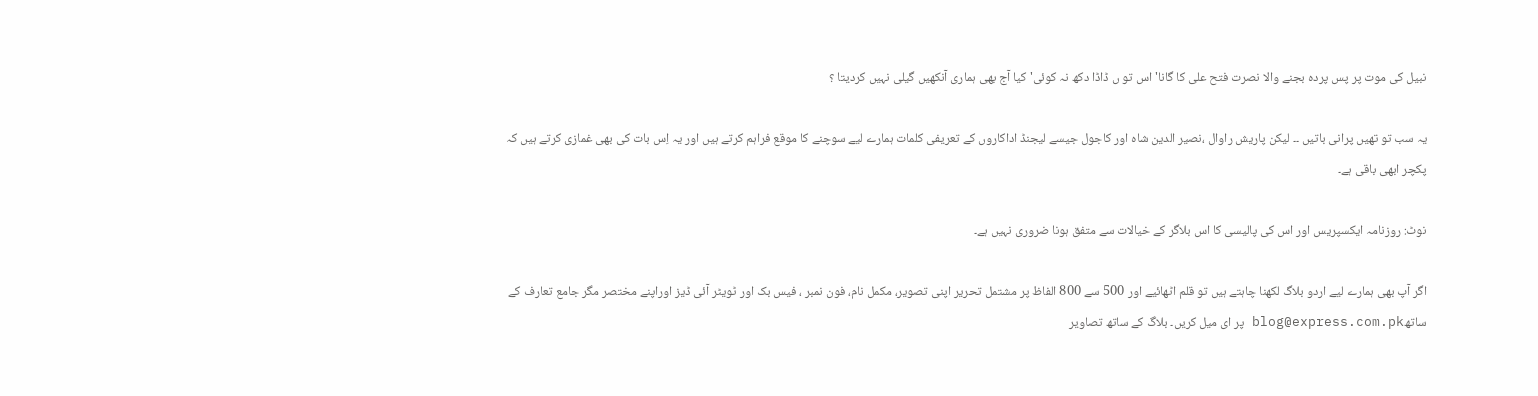نبیل کی موت پر پس پردہ بجنے والا نصرت فتح علی کا گانا'اس تو ں ڈاڈا دکھ نہ کوئی'کیا آج بھی ہماری آنکھیں گیلی نہیں کردیتا ؟

یہ سب تو تھیں پرانی باتیں ۔۔ لیکن پاریش راوال ،نصیر الدین شاہ اور کاجول جیسے لیجنڈ اداکاروں کے تعریفی کلمات ہمارے لیے سوچنے کا موقع فراہم کرتے ہیں اور یہ اِس بات کی بھی غمازی کرتے ہیں کہ پکچر ابھی باقی ہے۔

نوٹ: روزنامہ ایکسپریس اور اس کی پالیسی کا اس بلاگر کے خیالات سے متفق ہونا ضروری نہیں ہے۔

اگر آپ بھی ہمارے لیے اردو بلاگ لکھنا چاہتے ہیں تو قلم اٹھائیے اور 500 سے 800 الفاظ پر مشتمل تحریر اپنی تصویر، مکمل نام، فون نمبر ، فیس بک اور ٹویٹر آئی ڈیز اوراپنے مختصر مگر جامع تعارف کے ساتھblog@express.com.pk پر ای میل کریں۔ بلاگ کے ساتھ تصاویر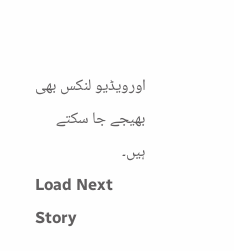اورویڈیو لنکس بھی بھیجے جا سکتے ہیں۔
Load Next Story